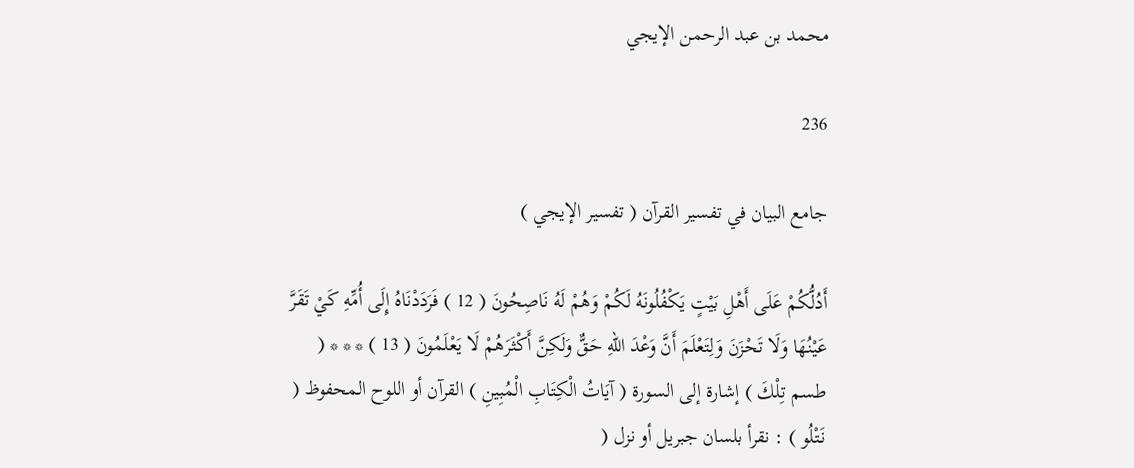محمد بن عبد الرحمن الإيجي

236

جامع البيان في تفسير القرآن ( تفسير الإيجي )

أَدُلُّكُمْ عَلَى أَهْلِ بَيْتٍ يَكْفُلُونَهُ لَكُمْ وَهُمْ لَهُ نَاصِحُونَ ( 12 ) فَرَدَدْنَاهُ إِلَى أُمِّهِ كَيْ تَقَرَّ عَيْنُهَا وَلَا تَحْزَنَ وَلِتَعْلَمَ أَنَّ وَعْدَ اللهِ حَقٌّ وَلَكِنَّ أَكْثَرَهُمْ لَا يَعْلَمُونَ ( 13 ) * * * ( طسم تِلْكَ ) إشارة إلى السورة ( آيَاتُ الْكِتَابِ الْمُبِينِ ) القرآن أو اللوح المحفوظ ( نَتْلُو ) : نقرأ بلسان جبريل أو نزل (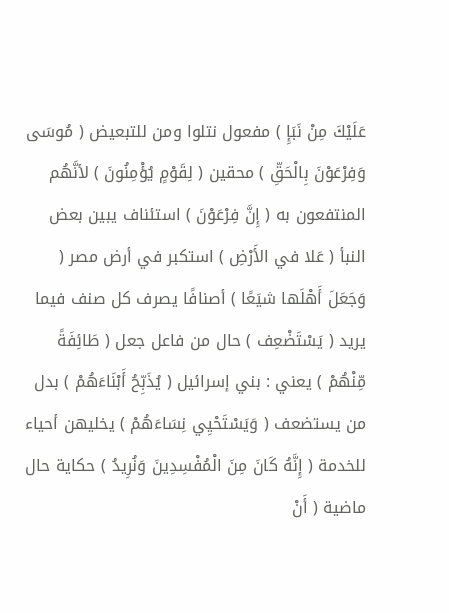عَلَيْكَ مِنْ نَبَإِ ) مفعول نتلوا ومن للتبعيض ( مُوسَى وَفِرْعَوْنَ بِالْحَقِّ ) محقين ( لِقَوْمٍ يُؤْمِنُونَ ) لأنَّهُم المنتفعون به ( إِنَّ فِرْعَوْنَ ) استئناف يبين بعض النبأ ( عَلا في الأَرْضِ ) استكبر في أرض مصر ( وَجَعَلَ أَهْلَها شيَعًا ) أصنافًا يصرف كل صنف فيما يريد ( يَسْتَضْعِف ) حال من فاعل جعل ( طَائِفَةً مِّنْهُمْ ) يعني : بني إسرائيل ( يُذَبِّحُ أَبْنَاءَهُمْ ) بدل من يستضعف ( وَيَسْتَحْيِي نِسَاءَهُمْ ) يخليهن أحياء للخدمة ( إِنَّهُ كَانَ مِنَ الْمُفْسِدِينَ وَنُرِيدُ ) حكاية حال ماضية ( أَنْ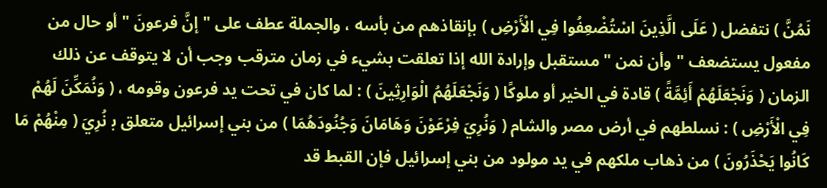نَمُنَّ ) نتفضل ( عَلَى الَّذِينَ اسْتُضْعِفُوا فِي الْأَرْضِ ) بإنقاذهم من بأسه ، والجملة عطف على " إنَّ فرعونَ " أو حال من مفعول يستضعف " وأن نمن " مستقبل وإرادة الله إذا تعلقت بشيء في زمان مترقب وجب أن لا يتوقف عن ذلك الزمان ( وَنَجْعَلَهُمْ أَئِمَّةً ) قادة في الخير أو ملوكًا ( وَنَجْعَلَهُمُ الْوَارِثِينَ ) : لما كان في تحت يد فرعون وقومه ، ( وَنُمَكِّنَ لَهُمْ فِي الْأَرْضِ ) : نسلطهم في أرض مصر والشام ( وَنُرِيَ فِرْعَوْنَ وَهَامَانَ وَجُنُودَهُمَا ) من بني إسرائيل متعلق ب‍ نُرِيَ ( مِنْهُمْ مَا كَانُوا يَحْذَرُونَ ) من ذهاب ملكهم في يد مولود من بني إسرائيل فإن القبط قد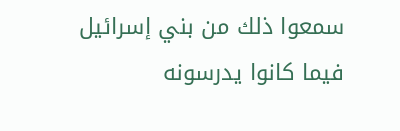سمعوا ذلك من بني إسرائيل فيما كانوا يدرسونه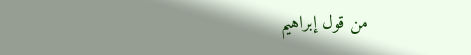من قول إبراهيم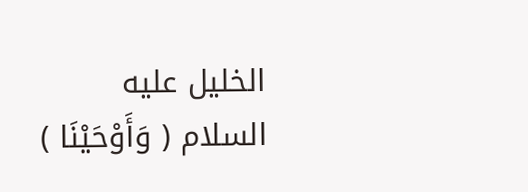الخليل عليه السلام ( وَأَوْحَيْنَا )